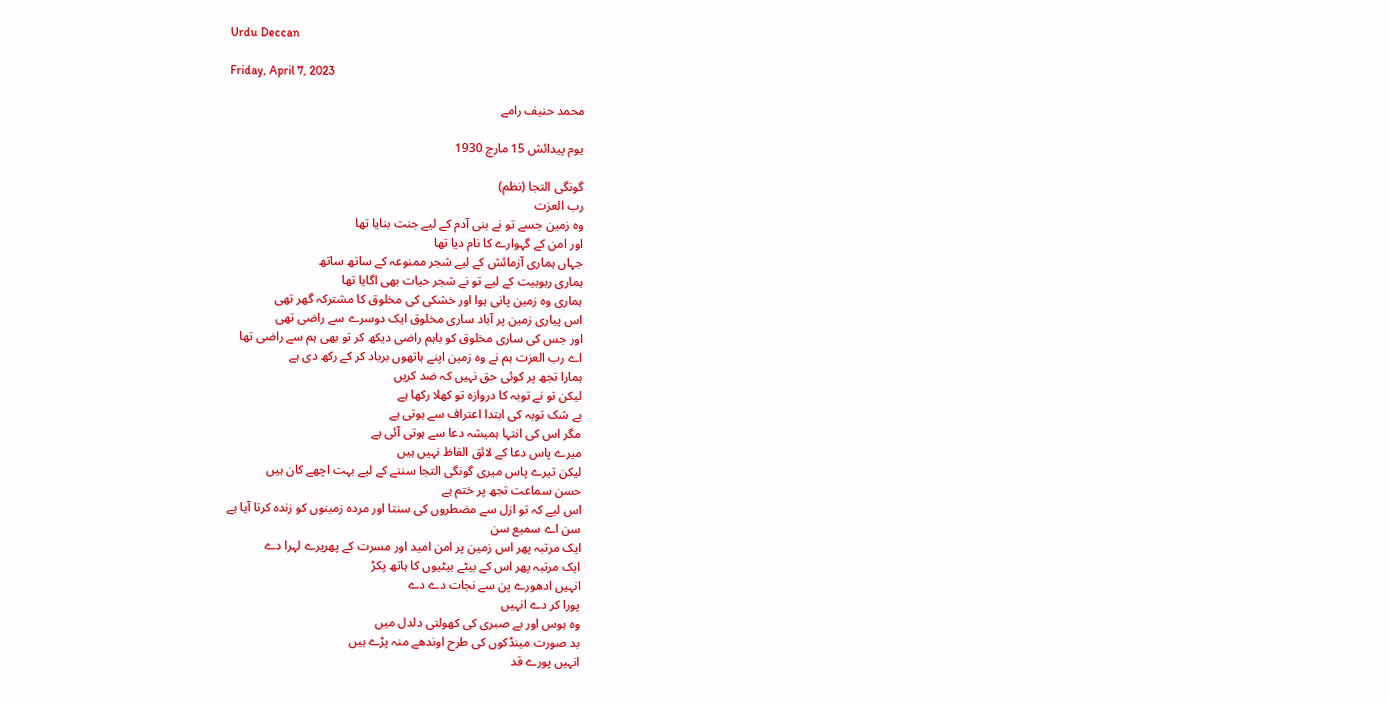Urdu Deccan

Friday, April 7, 2023

محمد حنیف رامے

یوم پیدائش 15 مارچ 1930

گونگی التجا (نظم)
رب العزت
وہ زمین جسے تو نے بنی آدم کے لیے جنت بنایا تھا
اور امن کے گہوارے کا نام دیا تھا
جہاں ہماری آزمائش کے لیے شجر ممنوعہ کے ساتھ ساتھ
ہماری ربوبیت کے لیے تو نے شجر حیات بھی اگایا تھا
ہماری وہ زمین پانی ہوا اور خشکی کی مخلوق کا مشترکہ گھر تھی
اس پیاری زمین پر آباد ساری مخلوق ایک دوسرے سے راضی تھی
اور جس کی ساری مخلوق کو باہم راضی دیکھ کر تو بھی ہم سے راضی تھا
اے رب العزت ہم نے وہ زمین اپنے ہاتھوں برباد کر کے رکھ دی ہے
ہمارا تجھ پر کوئی حق نہیں کہ ضد کریں
لیکن تو نے توبہ کا دروازہ تو کھلا رکھا ہے
بے شک توبہ کی ابتدا اعتراف سے ہوتی ہے
مگر اس کی انتہا ہمیشہ دعا سے ہوتی آئی ہے
میرے پاس دعا کے لائق الفاظ نہیں ہیں
لیکن تیرے پاس میری گونگی التجا سننے کے لیے بہت اچھے کان ہیں
حسن سماعت تجھ پر ختم ہے
اس لیے کہ تو ازل سے مضطروں کی سنتا اور مردہ زمینوں کو زندہ کرتا آیا ہے
سن اے سمیع سن
ایک مرتبہ پھر اس زمین پر امن امید اور مسرت کے پھریرے لہرا دے
ایک مرتبہ پھر اس کے بیٹے بیٹیوں کا ہاتھ پکڑ
انہیں ادھورے پن سے نجات دے دے
پورا کر دے انہیں
وہ ہوس اور بے صبری کی کھولتی دلدل میں
بد صورت مینڈکوں کی طرح اوندھے منہ پڑے ہیں
انہیں پورے قد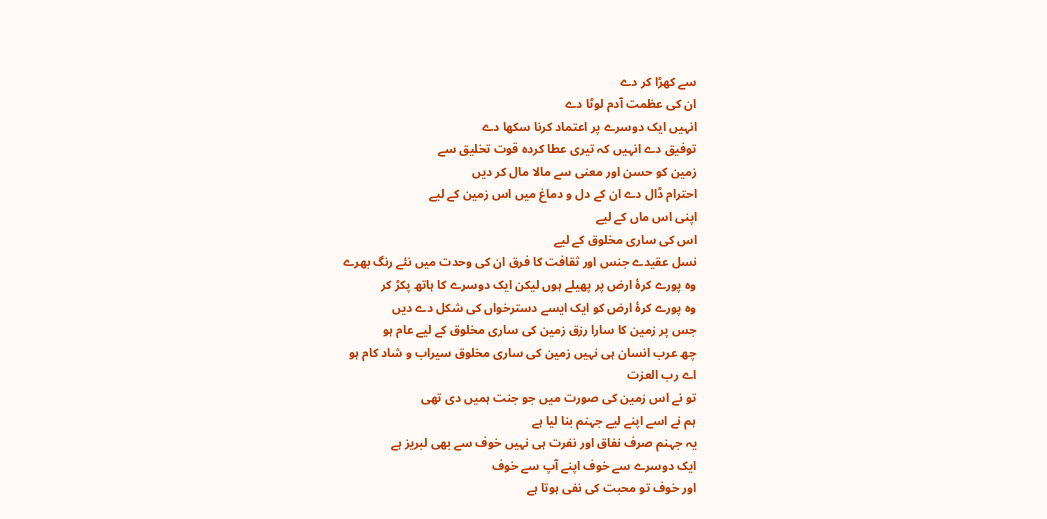سے کھڑا کر دے
ان کی عظمت آدم لوٹا دے
انہیں ایک دوسرے پر اعتماد کرنا سکھا دے
توفیق دے انہیں کہ تیری عطا کردہ قوت تخلیق سے
زمین کو حسن اور معنی سے مالا مال کر دیں
احترام ڈال دے ان کے دل و دماغ میں اس زمین کے لیے
اپنی اس ماں کے لیے
اس کی ساری مخلوق کے لیے
نسل عقیدے جنس اور ثقافت کا فرق ان کی وحدت میں نئے رنگ بھرے
وہ پورے کرۂ ارض پر پھیلے ہوں لیکن ایک دوسرے کا ہاتھ پکڑ کر
وہ پورے کرۂ ارض کو ایک ایسے دسترخواں کی شکل دے دیں
جس پر زمین کا سارا رزق زمین کی ساری مخلوق کے لیے عام ہو
چھ عرب انسان ہی نہیں زمین کی ساری مخلوق سیراب و شاد کام ہو
اے رب العزت
تو نے اس زمین کی صورت میں جو جنت ہمیں دی تھی
ہم نے اسے اپنے لیے جہنم بنا لیا ہے
یہ جہنم صرف نفاق اور نفرت ہی نہیں خوف سے بھی لبریز ہے
ایک دوسرے سے خوف اپنے آپ سے خوف
اور خوف تو محبت کی نفی ہوتا ہے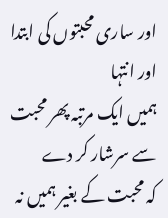اور ساری محبتوں کی ابتدا اور انتہا
ہمیں ایک مرتبہ پھر محبت سے سرشار کر دے
کہ محبت کے بغیر ہمیں نہ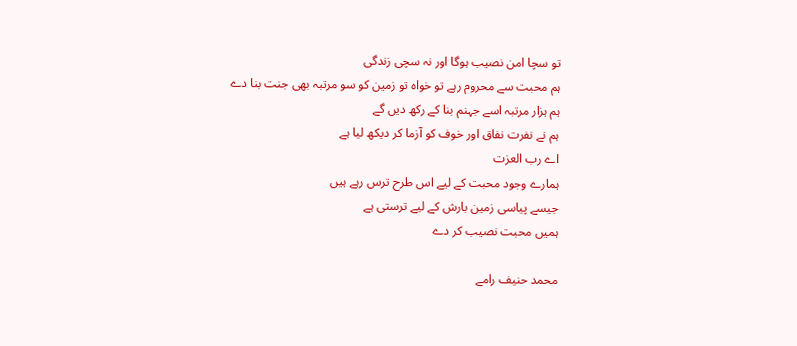تو سچا امن نصیب ہوگا اور نہ سچی زندگی
ہم محبت سے محروم رہے تو خواہ تو زمین کو سو مرتبہ بھی جنت بنا دے
ہم ہزار مرتبہ اسے جہنم بنا کے رکھ دیں گے
ہم نے نفرت نفاق اور خوف کو آزما کر دیکھ لیا ہے
اے رب العزت
ہمارے وجود محبت کے لیے اس طرح ترس رہے ہیں
جیسے پیاسی زمین بارش کے لیے ترستی ہے
ہمیں محبت نصیب کر دے

محمد حنیف رامے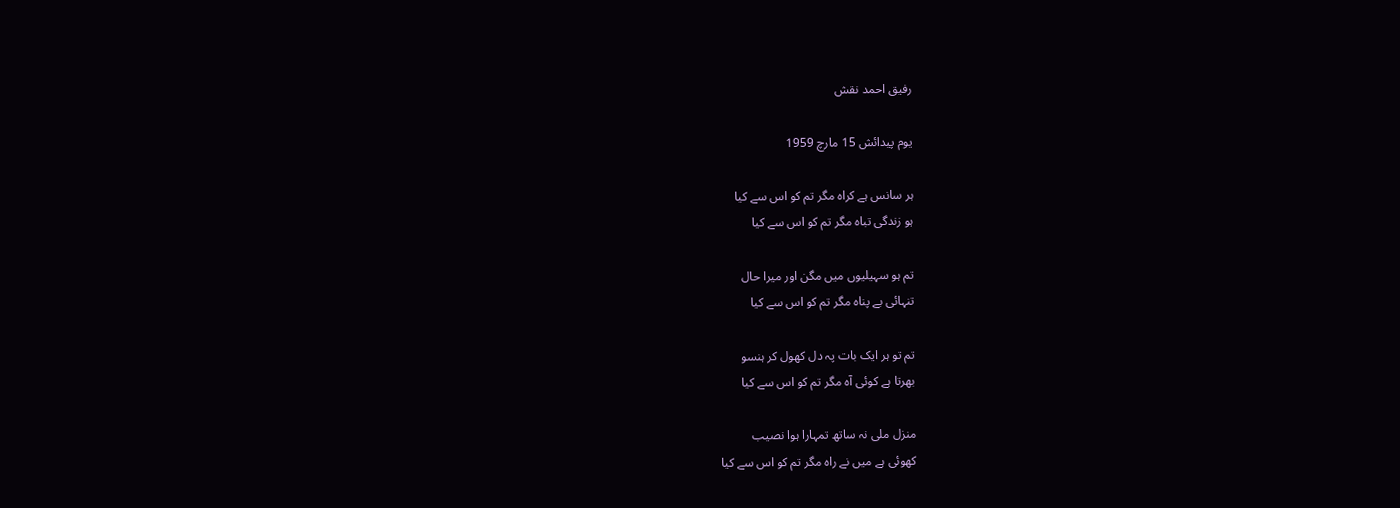رفیق احمد نقش

یوم پیدائش 15 مارچ 1959

ہر سانس ہے کراہ مگر تم کو اس سے کیا
ہو زندگی تباہ مگر تم کو اس سے کیا

تم ہو سہیلیوں میں مگن اور میرا حال
تنہائی بے پناہ مگر تم کو اس سے کیا

تم تو ہر ایک بات پہ دل کھول کر ہنسو
بھرتا ہے کوئی آہ مگر تم کو اس سے کیا

منزل ملی نہ ساتھ تمہارا ہوا نصیب
کھوئی ہے میں نے راہ مگر تم کو اس سے کیا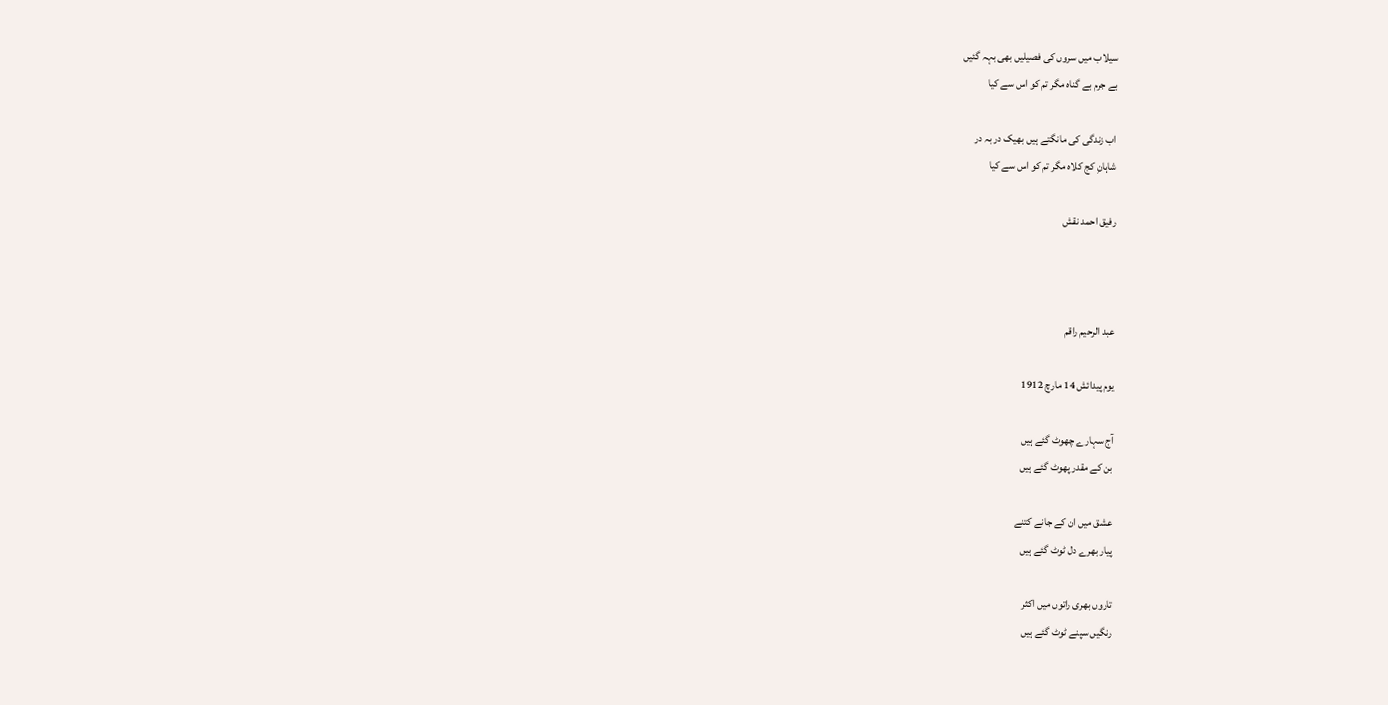سیلاب میں سروں کی فصیلیں بھی بہہ گئیں
بے جرم بے گناہ مگر تم کو اس سے کیا

اب زندگی کی مانگتے ہیں بھیک در بہ در
شاہانِ کج کلاہ مگر تم کو اس سے کیا

رفیق احمد نقش



عبد الرحیم راقم

یوم پیدائش 14 مارچ 1912

آج سہارے چھوٹ گئے ہیں
بن کے مقدر پھوٹ گئے ہیں

عشق میں ان کے جانے کتنے
پیار بھرے دل ٹوٹ گئے ہیں

تاروں بھری راتوں میں اکثر
رنگیں سپنے ٹوٹ گئے ہیں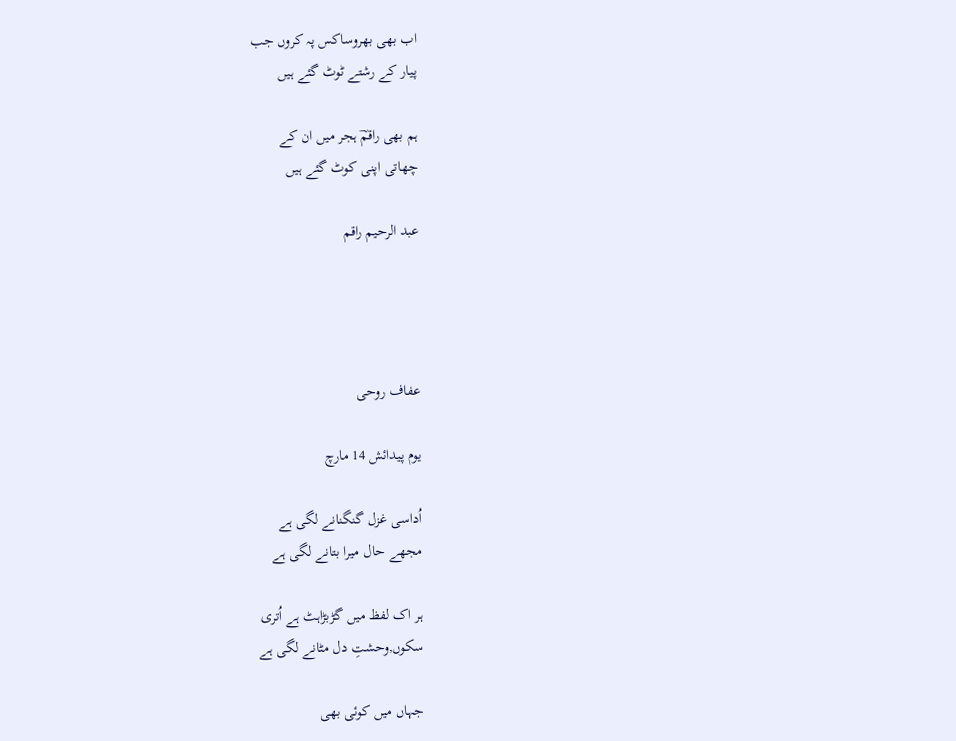اب بھی بھروساکس پہ کروں جب
پیار کے رشتے ٹوٹ گئے ہیں

ہم بھی راقمؔ ہجر میں ان کے
چھاتی اپنی کوٹ گئے ہیں

عبد الرحیم راقم




عفاف روحی

یوم پیدائش 14 مارچ

اُداسی غزل گنگنانے لگی ہے
مجھے حال میرا بتانے لگی ہے

ہر اک لفظ میں گڑبڑاہٹ ہے اُتری
سکوں,وحشتِ دل مٹانے لگی ہے

جہاں میں کوئی بھی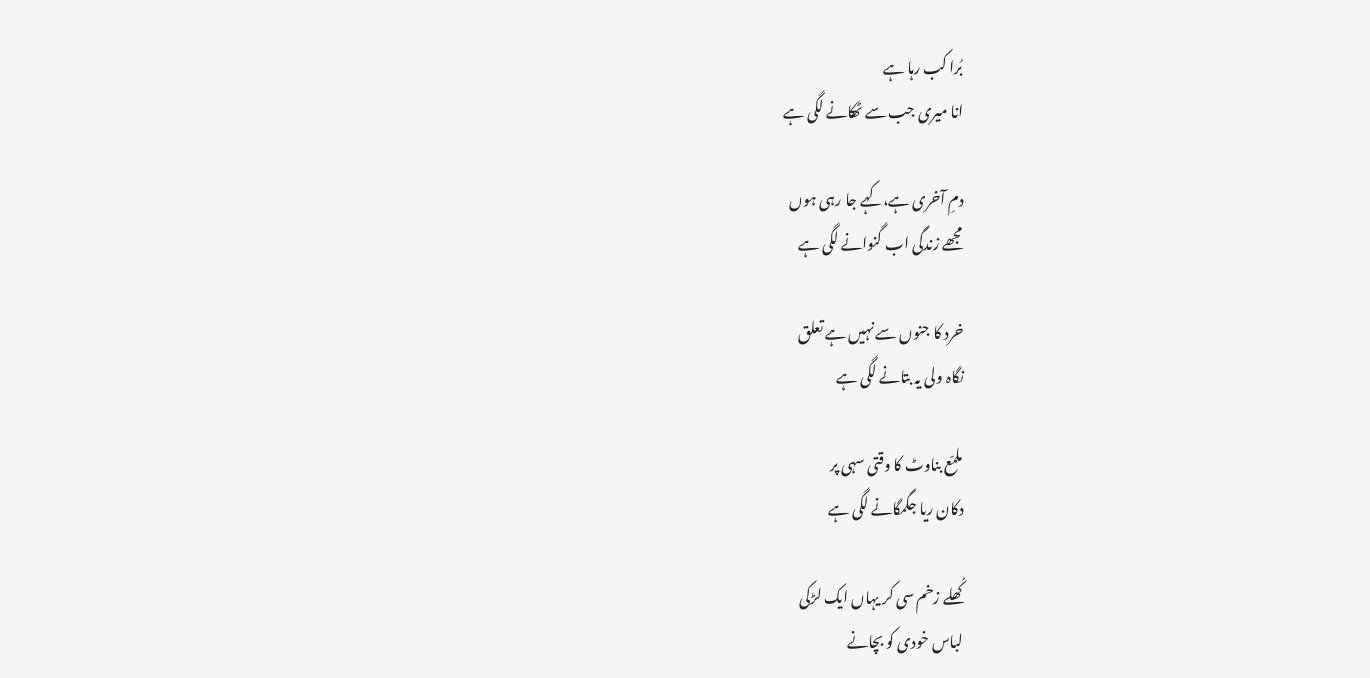بُرا کب رہا ہے
انا میری جب سے ٹھکانے لگی ہے

دمِ آخری ہے،کہے جا رہی ہوں
مجھے زندگی اب گنوانے لگی ہے

خرد کا جنوں سے نہیں ہے تعلق
نگاہ ولی یہ بتانے لگی ہے

ملمّع بناوٹ کا وقتی سہی پر
دکان ریا جگمگانے لگی ہے

کُھلے زخم سی کر یہاں ایک لڑکی
لباس خودی کو بچانے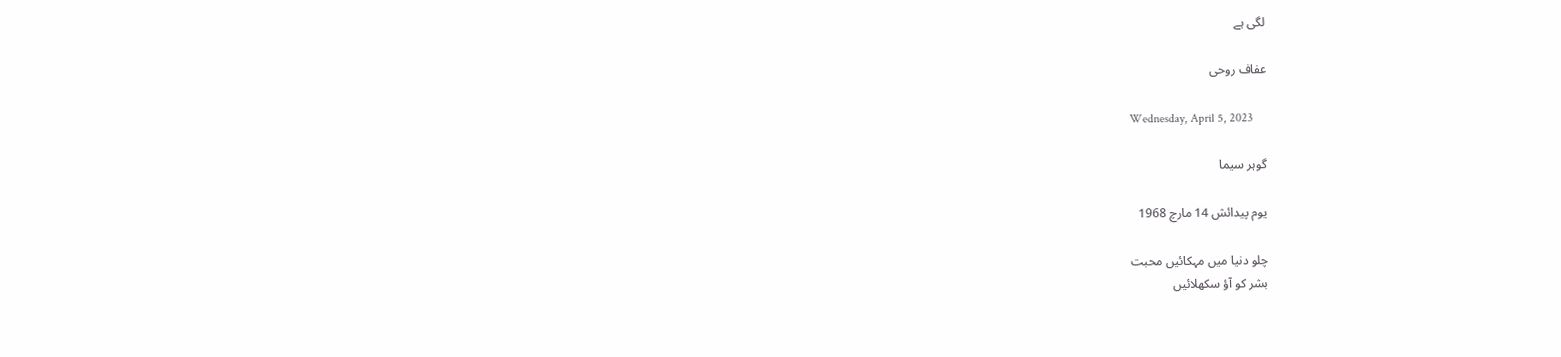لگی ہے

عفاف روحی

Wednesday, April 5, 2023

گوہر سیما

یوم پیدائش 14 مارچ 1968

چلو دنیا میں مہکائیں محبت
بشر کو آؤ سکھلائیں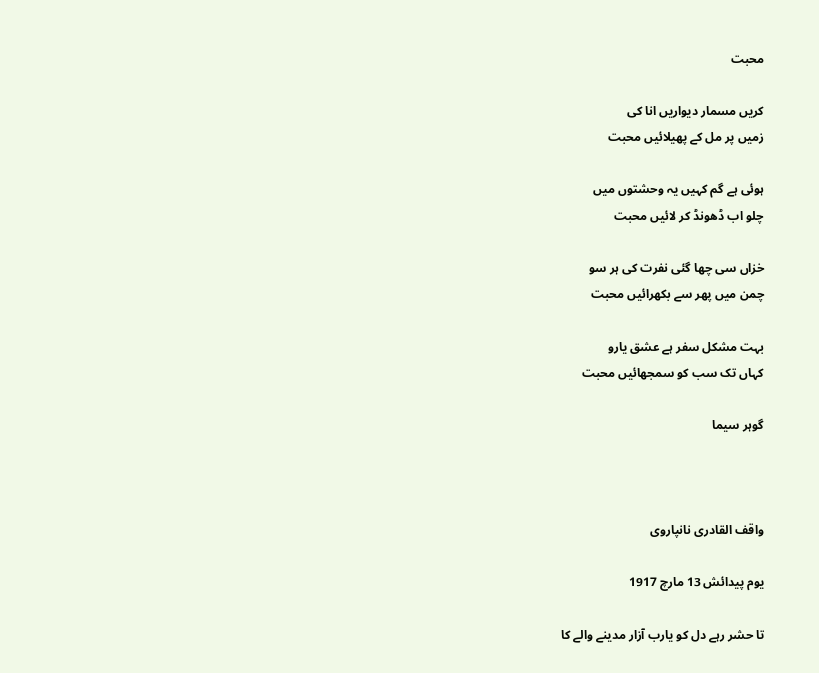محبت

کریں مسمار دیواریں انا کی
زمیں پر مل کے پھیلائیں محبت

ہوئی ہے گم کہیں یہ وحشتوں میں
چلو اب ڈھونڈ کر لائیں محبت

خزاں سی چھا گئی نفرت کی ہر سو
چمن میں پھر سے بکھرائیں محبت

بہت مشکل سفر ہے عشق یارو
کہاں تک سب کو سمجھائیں محبت

گوہر سیما



واقف القادری نانپاروی

یوم پیدائش 13 مارچ 1917

تا حشر رہے دل کو یارب آزار مدینے والے کا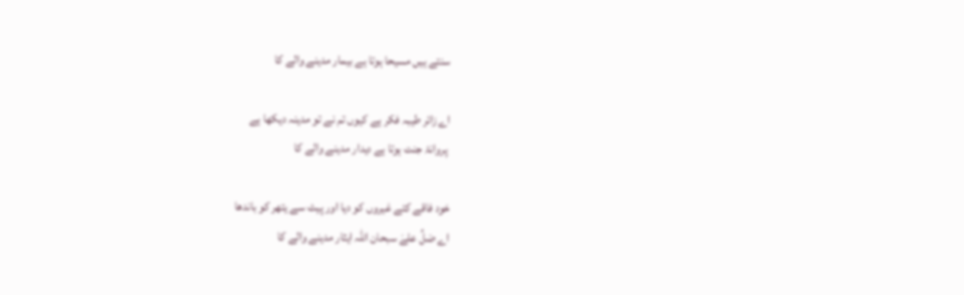سنتے ہیں مسیحا ہوتا ہے بیمار مدینے والے کا

اے زائر طیبہ فکر ہے کیوں تم نے تو مدینہ دیکھا ہے
 پروانۂ جنت ہوتا ہے دیدار مدینے والے کا

خود فاقے کئے غیروں کو دیا اور پیٹ سے یتھر کو باندھا
اے صَلِّ علےٰ سبحان اللہ ایثار مدینے والے کا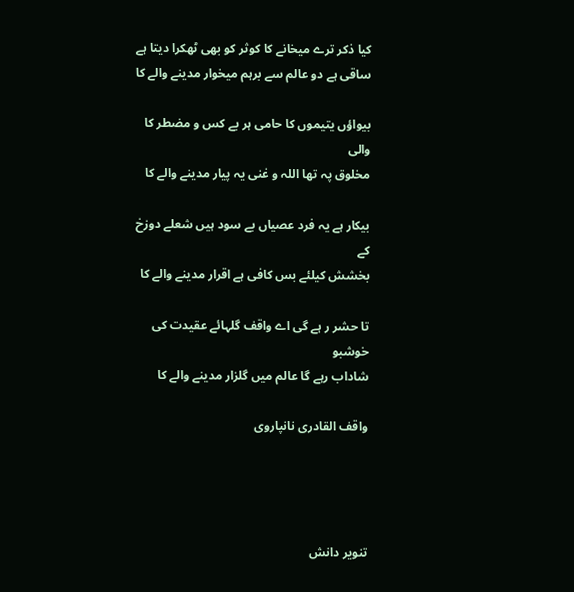کیا ذکر ترے میخانے کا کوثر کو بھی ٹھکرا دیتا ہے
ساقی ہے دو عالم سے برہم میخوار مدینے والے کا

بیواؤں یتیموں کا حامی ہر بے کس و مضطر کا والی
مخلوق پہ تھا اللہ و غنی یہ پیار مدینے والے کا

بیکار ہے یہ فرد عصیاں بے سود ہیں شعلے دوزخ کے
بخشش کیلئے بس کافی ہے اقرار مدینے والے کا

تا حشر ر ہے گی اے واقف گلہائے عقیدت کی خوشبو
شاداب رہے گا عالم میں گلزار مدینے والے کا

واقف القادری نانپاروی




تنویر دانش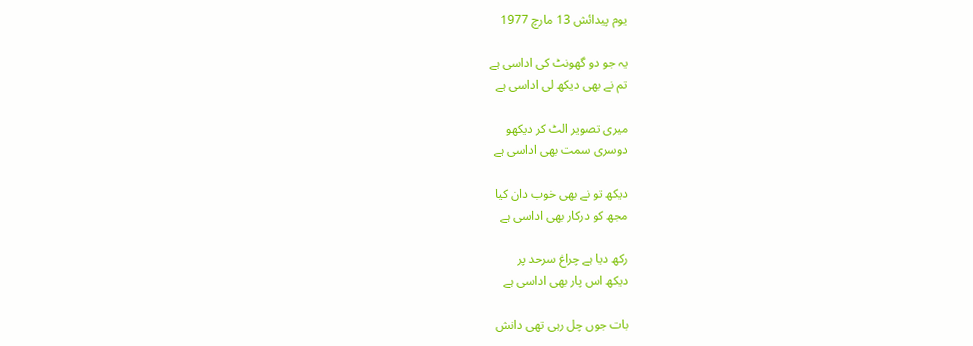یوم پیدائش 13 مارچ 1977

یہ جو دو گھونٹ کی اداسی ہے
تم نے بھی دیکھ لی اداسی ہے

میری تصویر الٹ کر دیکھو
دوسری سمت بھی اداسی ہے

دیکھ تو نے بھی خوب دان کیا
مجھ کو درکار بھی اداسی ہے

رکھ دیا ہے چراغ سرحد پر
دیکھ اس پار بھی اداسی ہے

بات جوں چل رہی تھی دانش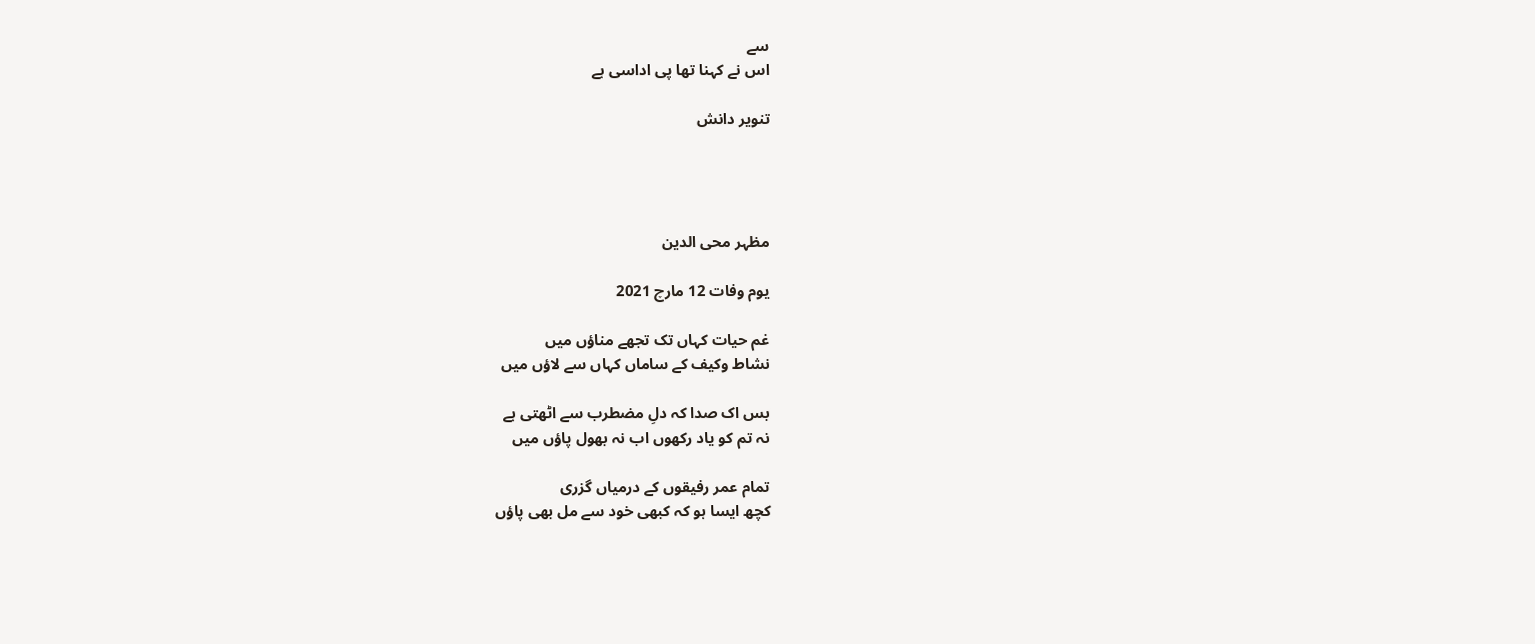سے
اس نے کہنا تھا پی اداسی ہے

تنویر دانش




مظہر محی الدین

یوم وفات 12 مارچ 2021

غم حیات کہاں تک تجھے مناؤں میں
نشاط وکیف کے ساماں کہاں سے لاؤں میں

بس اک صدا کہ دلِ مضطرب سے اٹھتی ہے
نہ تم کو یاد رکھوں اب نہ بھول پاؤں میں

تمام عمر رفیقوں کے درمیاں گزری
کچھ ایسا ہو کہ کبھی خود سے مل بھی پاؤں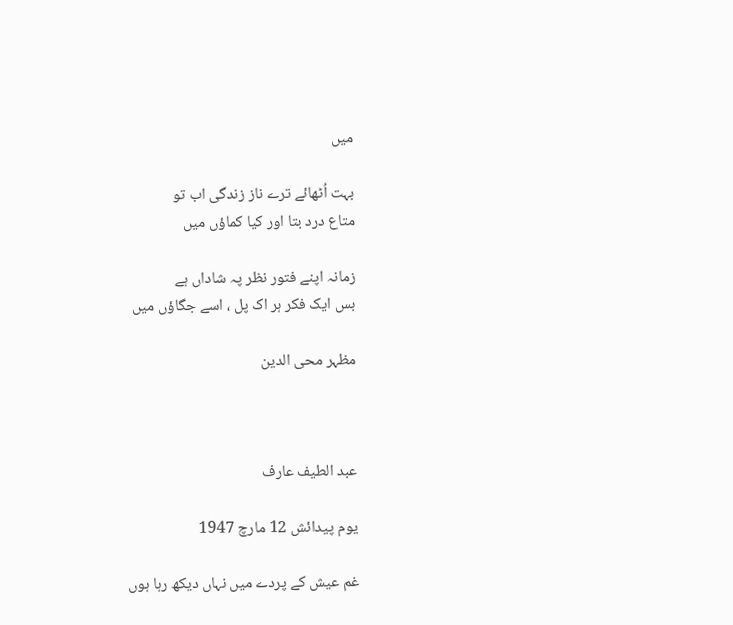میں

بہت اُٹھائے ترے ناز زندگی اب تو
متاع درد بتا اور کیا کماؤں میں

زمانہ اپنے فتور نظر پہ شاداں ہے
بس ایک فکر ہر اک پل ، اسے جگاؤں میں

مظہر محی الدین



عبد الطیف عارف

یوم پیدائش 12 مارچ 1947

غم عیش کے پردے میں نہاں دیکھ رہا ہوں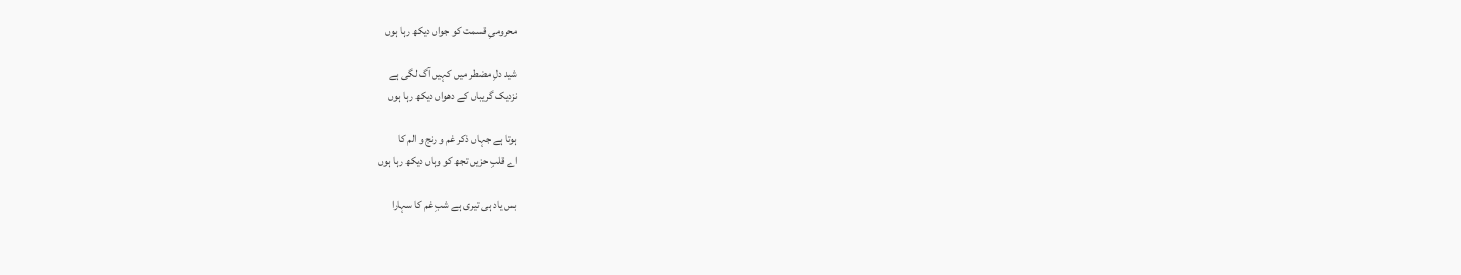محرومیِ قسمت کو جواں دیکھ رہا ہوں

شید دلِ مضطر میں کہیں آگ لگی ہے
نزدیک گریباں کے دھواں دیکھ رہا ہوں

ہوتا ہے جہاں ذکر غم و رنج و الم کا
اے قلبِ حزیں تجھ کو وہاں دیکھ رہا ہوں

بس یاد ہی تیری ہے شبِ غم کا سہارا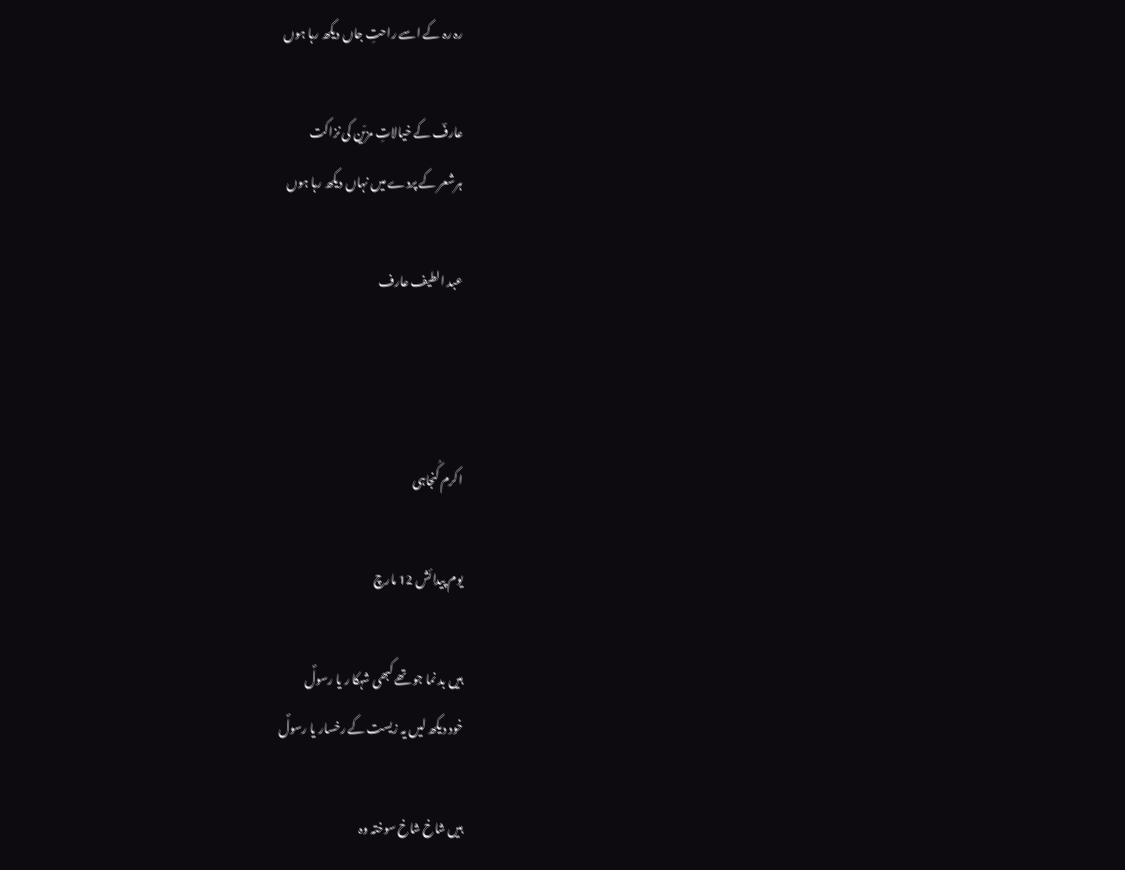رہ رہ کے اسے راحتِ جاں دیکھ رہا ہوں

عارفؔ کے خیالاتِ مزیّن کی نزاکت
ہرشعر کے پردے میں نہاں دیکھ رہا ہوں

عبد الطیف عارف



اکرم کُنجاہی

یوم پیدائش 12 مارچ

ہیں بد نما جو تھے کبھی شہکا ر یا رسولؐ
خود دیکھ لیں یہ زیست کے رخسار یا رسولؐ

ہیں شاخ شاخ سوختہ وہ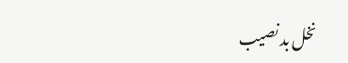نخل بد نصیب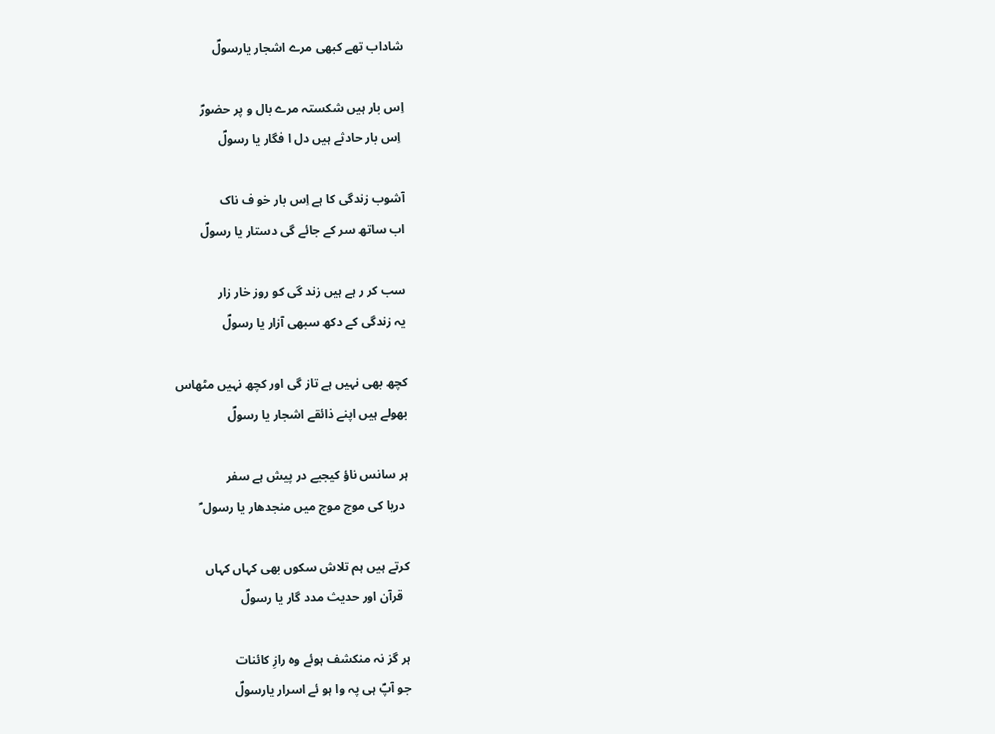شاداب تھے کبھی مرے اشجار یارسولؐ

اِس بار ہیں شکستہ مرے بال و پر حضورؐ
 اِس بار حادثے ہیں دل ا فگار یا رسولؐ

آشوب زندگی کا ہے اِس بار خو ف ناک
اب ساتھ سر کے جائے گی دستار یا رسولؐ

سب کر ر ہے ہیں زند گی کو روز خار زار
یہ زندگی کے دکھ سبھی آزار یا رسولؐ

کچھ بھی نہیں ہے تاز گی اور کچھ نہیں مٹھاس
بھولے ہیں اپنے ذائقے اشجار یا رسولؐ

ہر سانس ناؤ کیجیے در پیش ہے سفر
 دریا کی موج موج میں منجدھار یا رسول ؐ

کرتے ہیں ہم تلاش سکوں بھی کہاں کہاں
  قرآن اور حدیث مدد گار یا رسولؐ

ہر گز نہ منکشف ہوئے وہ رازِ کائنات
جو آپؐ ہی پہ وا ہو ئے اسرار یارسولؐ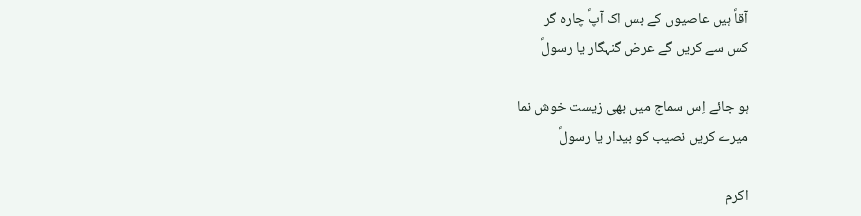آقاؐ ہیں عاصیوں کے بس اک آپؐ چارہ گر
کس سے کریں گے عرض گنہگار یا رسولؐ

ہو جائے اِس سماج میں بھی زیست خوش نما
میرے کریں نصیب کو بیدار یا رسولؐ

اکرم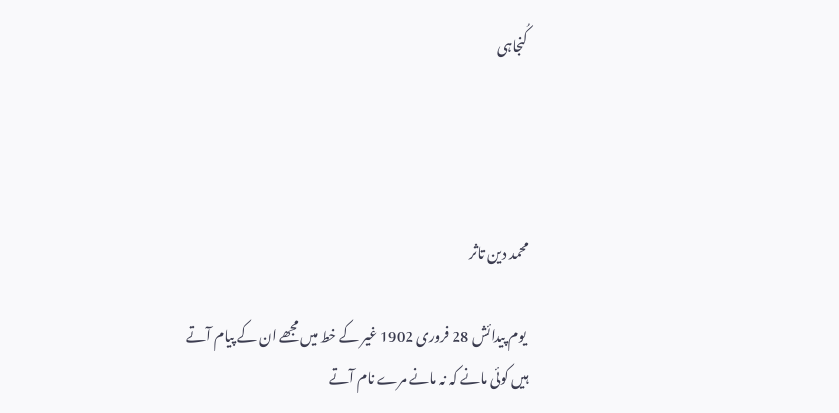کُنجاہی




محمد دین تاثر

 یوم پیدائش 28 فروری 1902 غیر کے خط میں مجھے ان کے پیام آتے ہیں کوئی مانے کہ نہ مانے مرے نام آتے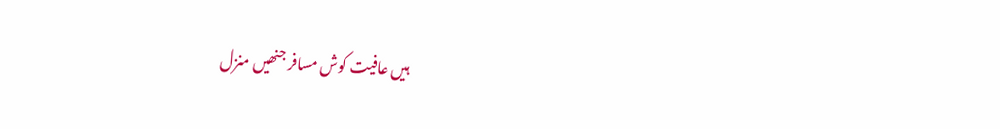ہیں عافیت کوش مسافر جنھیں منزل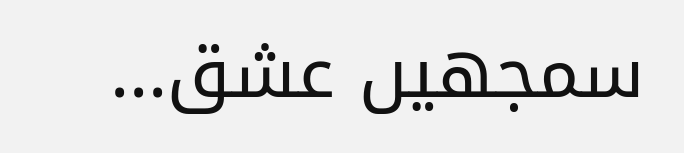سمجھیں عشق...